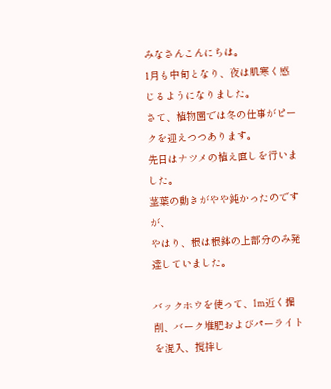みなさんこんにちは。
1月も中旬となり、夜は肌寒く感じるようになりました。
さて、植物園では冬の仕事がピークを迎えつつあります。
先日はナツメの植え直しを行いました。
茎葉の動きがやや鈍かったのですが、
やはり、根は根鉢の上部分のみ発達していました。

バックホウを使って、1m近く掘削、バーク堆肥およびパーライトを混入、撹拌し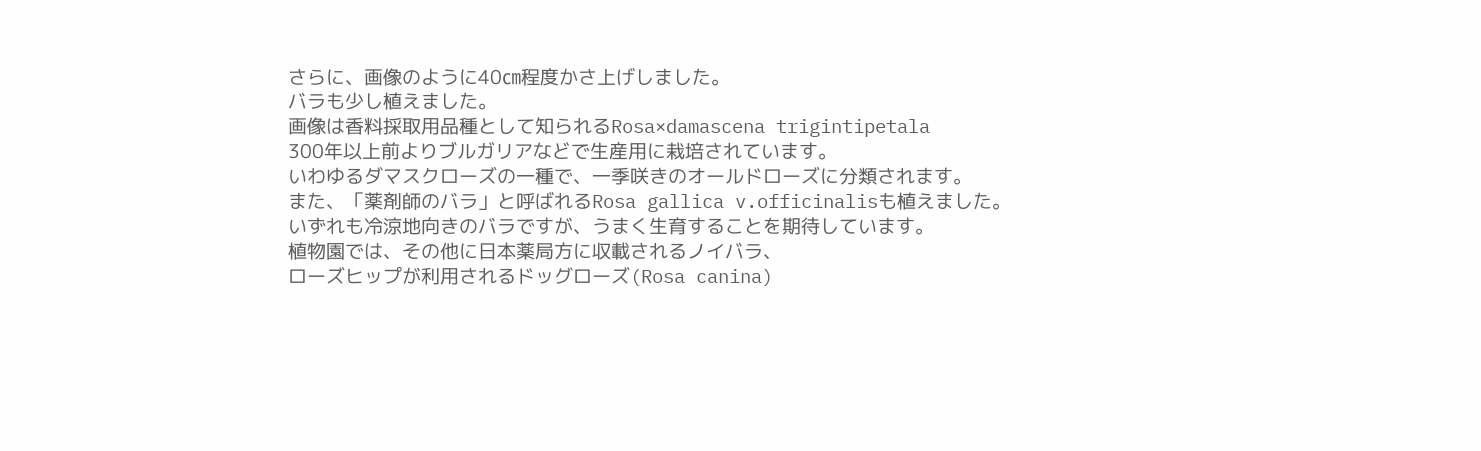さらに、画像のように40㎝程度かさ上げしました。
バラも少し植えました。
画像は香料採取用品種として知られるRosa×damascena trigintipetala
300年以上前よりブルガリアなどで生産用に栽培されています。
いわゆるダマスクローズの一種で、一季咲きのオールドローズに分類されます。
また、「薬剤師のバラ」と呼ばれるRosa gallica v.officinalisも植えました。
いずれも冷涼地向きのバラですが、うまく生育することを期待しています。
植物園では、その他に日本薬局方に収載されるノイバラ、
ローズヒップが利用されるドッグローズ(Rosa canina)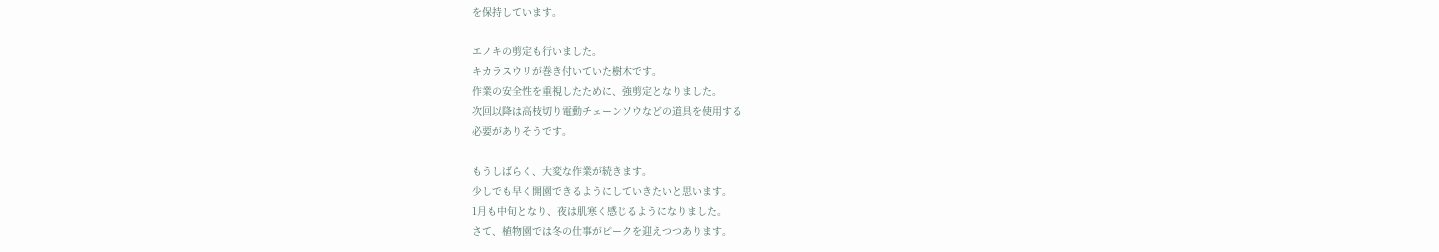を保持しています。

エノキの剪定も行いました。
キカラスウリが巻き付いていた樹木です。
作業の安全性を重視したために、強剪定となりました。
次回以降は高枝切り電動チェーンソウなどの道具を使用する
必要がありそうです。

もうしばらく、大変な作業が続きます。
少しでも早く開園できるようにしていきたいと思います。
1月も中旬となり、夜は肌寒く感じるようになりました。
さて、植物園では冬の仕事がピークを迎えつつあります。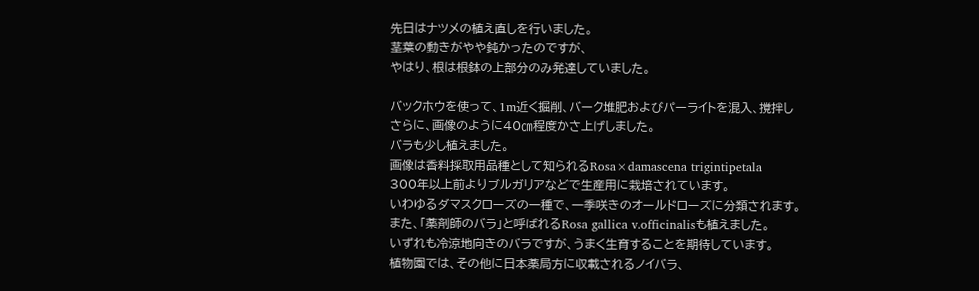先日はナツメの植え直しを行いました。
茎葉の動きがやや鈍かったのですが、
やはり、根は根鉢の上部分のみ発達していました。

バックホウを使って、1m近く掘削、バーク堆肥およびパーライトを混入、撹拌し
さらに、画像のように40㎝程度かさ上げしました。
バラも少し植えました。
画像は香料採取用品種として知られるRosa×damascena trigintipetala
300年以上前よりブルガリアなどで生産用に栽培されています。
いわゆるダマスクローズの一種で、一季咲きのオールドローズに分類されます。
また、「薬剤師のバラ」と呼ばれるRosa gallica v.officinalisも植えました。
いずれも冷涼地向きのバラですが、うまく生育することを期待しています。
植物園では、その他に日本薬局方に収載されるノイバラ、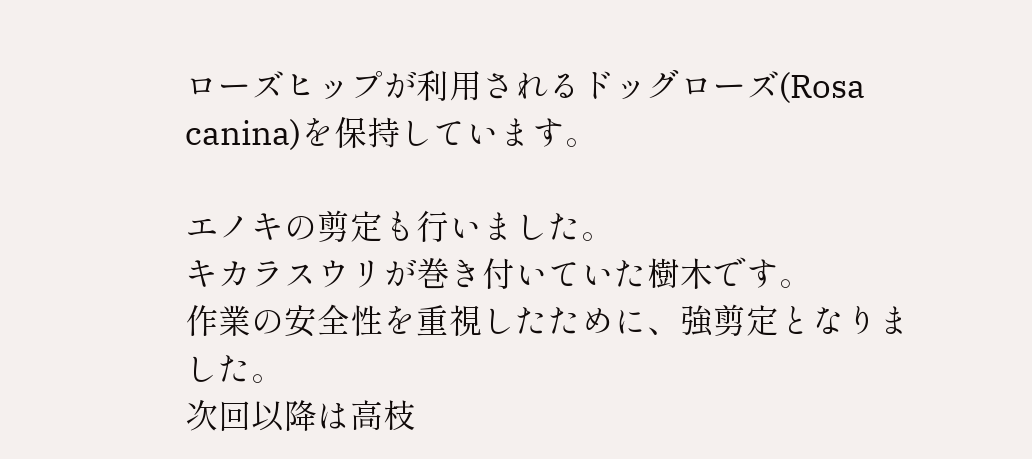ローズヒップが利用されるドッグローズ(Rosa canina)を保持しています。

エノキの剪定も行いました。
キカラスウリが巻き付いていた樹木です。
作業の安全性を重視したために、強剪定となりました。
次回以降は高枝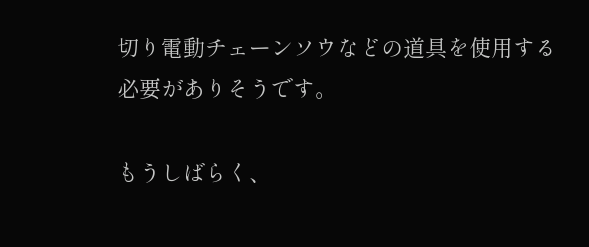切り電動チェーンソウなどの道具を使用する
必要がありそうです。

もうしばらく、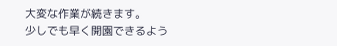大変な作業が続きます。
少しでも早く開園できるよう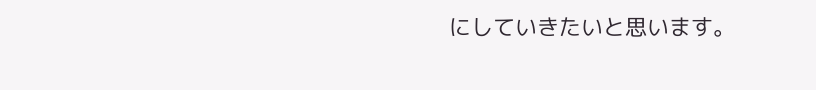にしていきたいと思います。